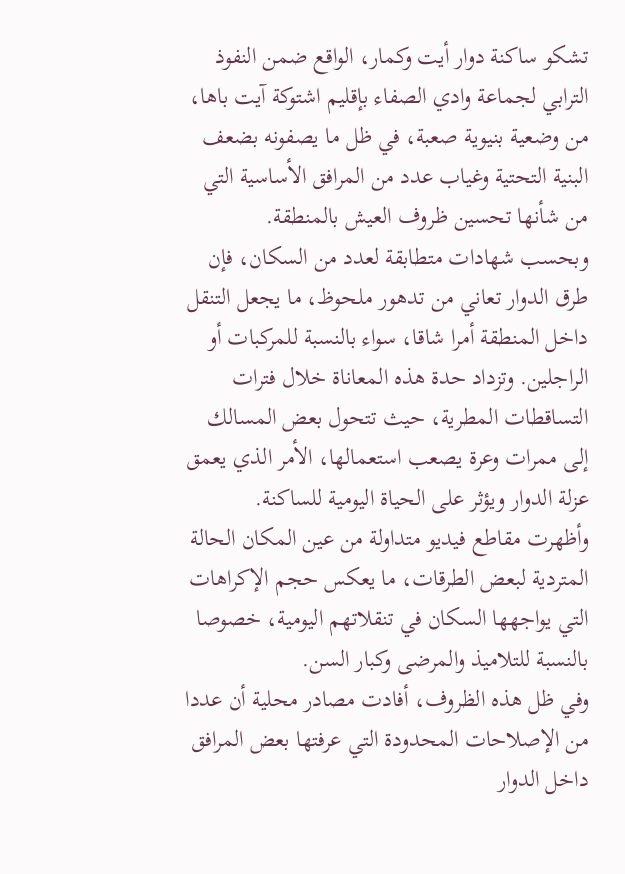تشكو ساكنة دوار أيت وكمار، الواقع ضمن النفوذ الترابي لجماعة وادي الصفاء بإقليم اشتوكة آيت باها، من وضعية بنيوية صعبة، في ظل ما يصفونه بضعف البنية التحتية وغياب عدد من المرافق الأساسية التي من شأنها تحسين ظروف العيش بالمنطقة.
وبحسب شهادات متطابقة لعدد من السكان، فإن طرق الدوار تعاني من تدهور ملحوظ، ما يجعل التنقل داخل المنطقة أمرا شاقا، سواء بالنسبة للمركبات أو الراجلين. وتزداد حدة هذه المعاناة خلال فترات التساقطات المطرية، حيث تتحول بعض المسالك إلى ممرات وعرة يصعب استعمالها، الأمر الذي يعمق عزلة الدوار ويؤثر على الحياة اليومية للساكنة.
وأظهرت مقاطع فيديو متداولة من عين المكان الحالة المتردية لبعض الطرقات، ما يعكس حجم الإكراهات التي يواجهها السكان في تنقلاتهم اليومية، خصوصا بالنسبة للتلاميذ والمرضى وكبار السن.
وفي ظل هذه الظروف، أفادت مصادر محلية أن عددا من الإصلاحات المحدودة التي عرفتها بعض المرافق داخل الدوار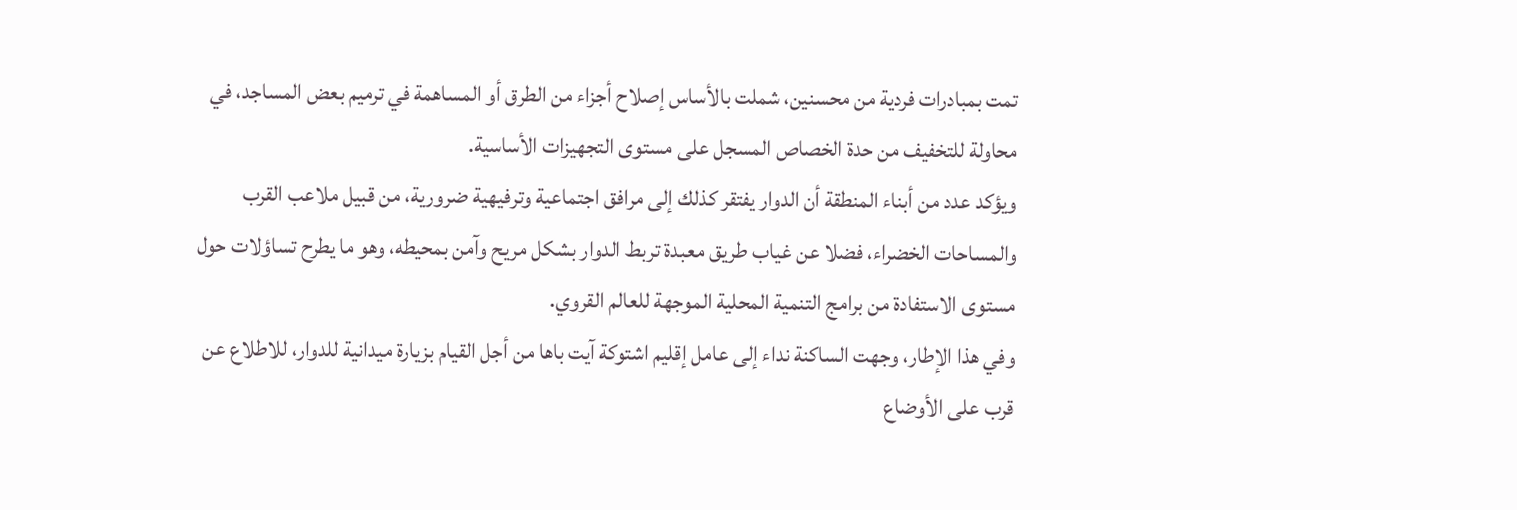تمت بمبادرات فردية من محسنين، شملت بالأساس إصلاح أجزاء من الطرق أو المساهمة في ترميم بعض المساجد، في محاولة للتخفيف من حدة الخصاص المسجل على مستوى التجهيزات الأساسية.
ويؤكد عدد من أبناء المنطقة أن الدوار يفتقر كذلك إلى مرافق اجتماعية وترفيهية ضرورية، من قبيل ملاعب القرب والمساحات الخضراء، فضلا عن غياب طريق معبدة تربط الدوار بشكل مريح وآمن بمحيطه، وهو ما يطرح تساؤلات حول مستوى الاستفادة من برامج التنمية المحلية الموجهة للعالم القروي.
وفي هذا الإطار، وجهت الساكنة نداء إلى عامل إقليم اشتوكة آيت باها من أجل القيام بزيارة ميدانية للدوار، للاطلاع عن قرب على الأوضاع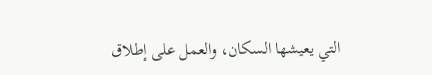التي يعيشها السكان، والعمل على إطلاق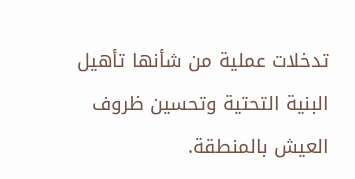تدخلات عملية من شأنها تأهيل البنية التحتية وتحسين ظروف العيش بالمنطقة.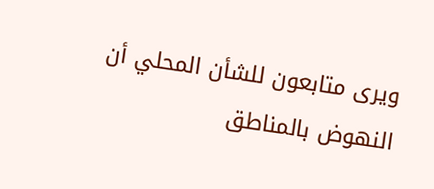ويرى متابعون للشأن المحلي أن النهوض بالمناطق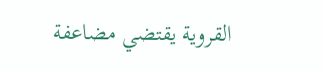القروية يقتضي مضاعفة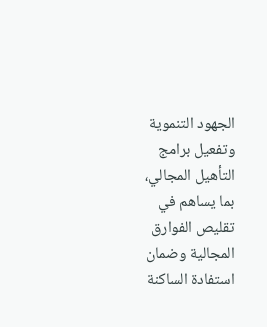الجهود التنموية وتفعيل برامج التأهيل المجالي، بما يساهم في تقليص الفوارق المجالية وضمان استفادة الساكنة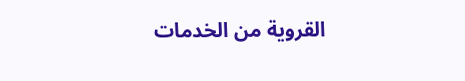القروية من الخدمات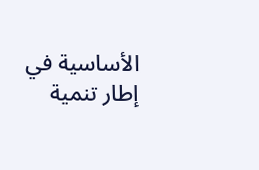الأساسية في إطار تنمية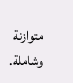متوازنة وشاملة.